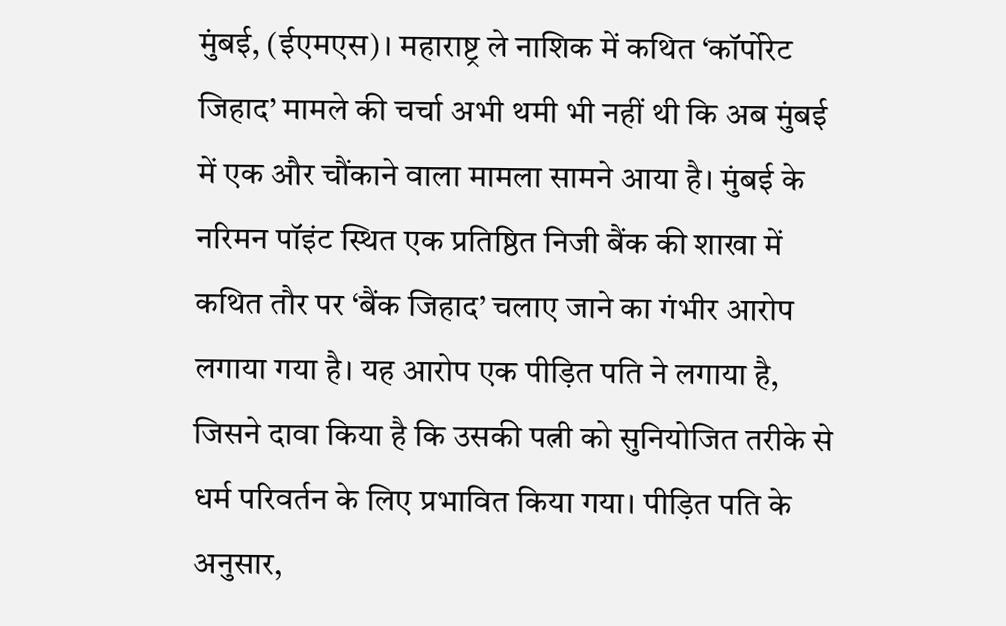मुंबई, (ईएमएस)। महाराष्ट्र ले नाशिक में कथित ‘कॉर्पोरेट जिहाद’ मामले की चर्चा अभी थमी भी नहीं थी कि अब मुंबई में एक और चौंकाने वाला मामला सामने आया है। मुंबई के नरिमन पॉइंट स्थित एक प्रतिष्ठित निजी बैंक की शाखा में कथित तौर पर ‘बैंक जिहाद’ चलाए जाने का गंभीर आरोप लगाया गया है। यह आरोप एक पीड़ित पति ने लगाया है, जिसने दावा किया है कि उसकी पत्नी को सुनियोजित तरीके से धर्म परिवर्तन के लिए प्रभावित किया गया। पीड़ित पति के अनुसार,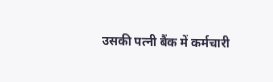उसकी पत्नी बैंक में कर्मचारी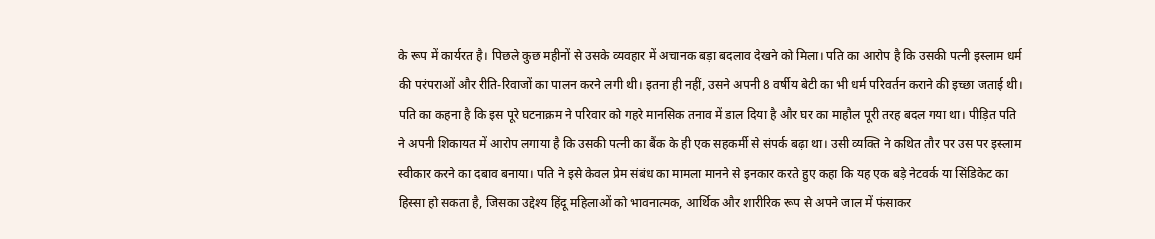के रूप में कार्यरत है। पिछले कुछ महीनों से उसके व्यवहार में अचानक बड़ा बदलाव देखने को मिला। पति का आरोप है कि उसकी पत्नी इस्लाम धर्म की परंपराओं और रीति-रिवाजों का पालन करने लगी थी। इतना ही नहीं, उसने अपनी 8 वर्षीय बेटी का भी धर्म परिवर्तन कराने की इच्छा जताई थी। पति का कहना है कि इस पूरे घटनाक्रम ने परिवार को गहरे मानसिक तनाव में डाल दिया है और घर का माहौल पूरी तरह बदल गया था। पीड़ित पति ने अपनी शिकायत में आरोप लगाया है कि उसकी पत्नी का बैंक के ही एक सहकर्मी से संपर्क बढ़ा था। उसी व्यक्ति ने कथित तौर पर उस पर इस्लाम स्वीकार करने का दबाव बनाया। पति ने इसे केवल प्रेम संबंध का मामला मानने से इनकार करते हुए कहा कि यह एक बड़े नेटवर्क या सिंडिकेट का हिस्सा हो सकता है, जिसका उद्देश्य हिंदू महिलाओं को भावनात्मक, आर्थिक और शारीरिक रूप से अपने जाल में फंसाकर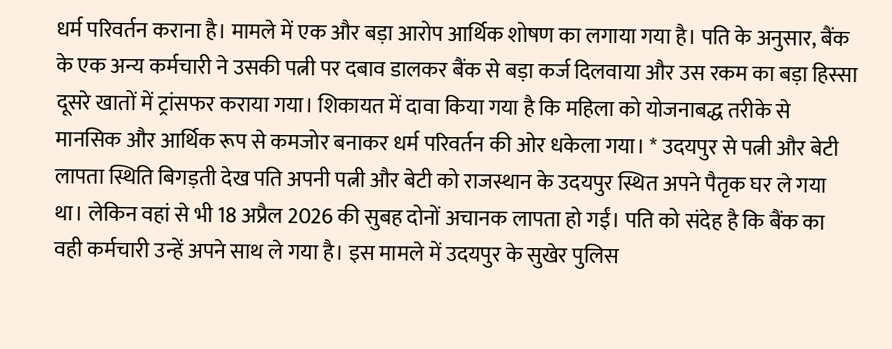धर्म परिवर्तन कराना है। मामले में एक और बड़ा आरोप आर्थिक शोषण का लगाया गया है। पति के अनुसार, बैंक के एक अन्य कर्मचारी ने उसकी पत्नी पर दबाव डालकर बैंक से बड़ा कर्ज दिलवाया और उस रकम का बड़ा हिस्सा दूसरे खातों में ट्रांसफर कराया गया। शिकायत में दावा किया गया है कि महिला को योजनाबद्ध तरीके से मानसिक और आर्थिक रूप से कमजोर बनाकर धर्म परिवर्तन की ओर धकेला गया। * उदयपुर से पत्नी और बेटी लापता स्थिति बिगड़ती देख पति अपनी पत्नी और बेटी को राजस्थान के उदयपुर स्थित अपने पैतृक घर ले गया था। लेकिन वहां से भी 18 अप्रैल 2026 की सुबह दोनों अचानक लापता हो गईं। पति को संदेह है कि बैंक का वही कर्मचारी उन्हें अपने साथ ले गया है। इस मामले में उदयपुर के सुखेर पुलिस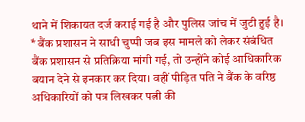थाने में शिकायत दर्ज कराई गई है और पुलिस जांच में जुटी हुई है। * बैंक प्रशासन ने साधी चुप्पी जब इस मामले को लेकर संबंधित बैंक प्रशासन से प्रतिक्रिया मांगी गई, तो उन्होंने कोई आधिकारिक बयान देने से इनकार कर दिया। वहीं पीड़ित पति ने बैंक के वरिष्ठ अधिकारियों को पत्र लिखकर पत्नी की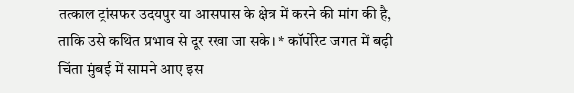तत्काल ट्रांसफर उदयपुर या आसपास के क्षेत्र में करने की मांग की है, ताकि उसे कथित प्रभाव से दूर रखा जा सके। * कॉर्पोरेट जगत में बढ़ी चिंता मुंबई में सामने आए इस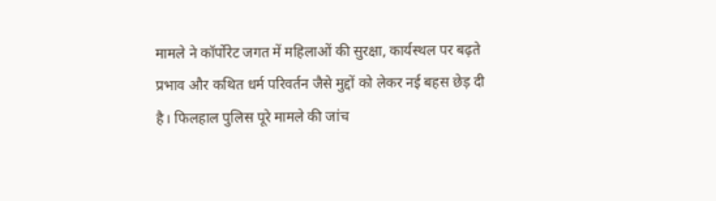मामले ने कॉर्पोरेट जगत में महिलाओं की सुरक्षा, कार्यस्थल पर बढ़ते प्रभाव और कथित धर्म परिवर्तन जैसे मुद्दों को लेकर नई बहस छेड़ दी है। फिलहाल पुलिस पूरे मामले की जांच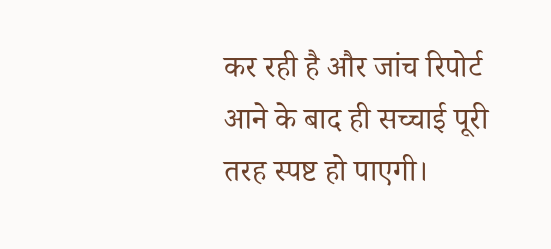कर रही है और जांच रिपोर्ट आने के बाद ही सच्चाई पूरी तरह स्पष्ट हो पाएगी।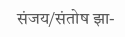संजय/संतोष झा-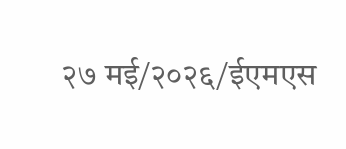२७ मई/२०२६/ईएमएस